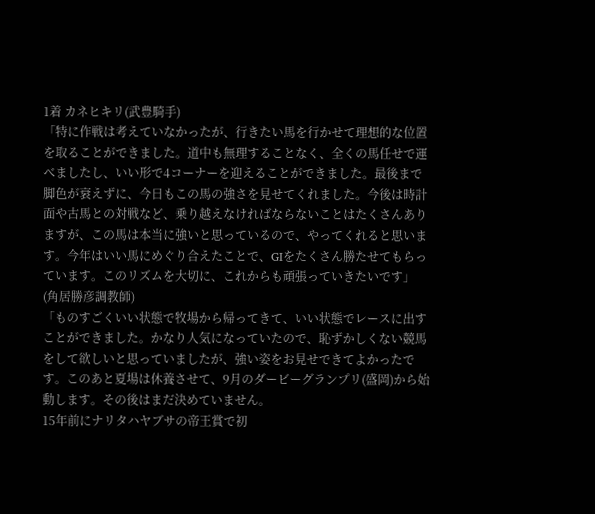1着 カネヒキリ(武豊騎手)
「特に作戦は考えていなかったが、行きたい馬を行かせて理想的な位置を取ることができました。道中も無理することなく、全くの馬任せで運べましたし、いい形で4コーナーを迎えることができました。最後まで脚色が衰えずに、今日もこの馬の強さを見せてくれました。今後は時計面や古馬との対戦など、乗り越えなければならないことはたくさんありますが、この馬は本当に強いと思っているので、やってくれると思います。今年はいい馬にめぐり合えたことで、GIをたくさん勝たせてもらっています。このリズムを大切に、これからも頑張っていきたいです」
(角居勝彦調教師)
「ものすごくいい状態で牧場から帰ってきて、いい状態でレースに出すことができました。かなり人気になっていたので、恥ずかしくない競馬をして欲しいと思っていましたが、強い姿をお見せできてよかったです。このあと夏場は休養させて、9月のダービーグランプリ(盛岡)から始動します。その後はまだ決めていません。
15年前にナリタハヤブサの帝王賞で初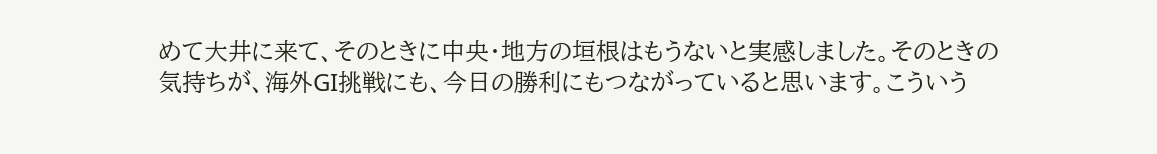めて大井に来て、そのときに中央・地方の垣根はもうないと実感しました。そのときの気持ちが、海外GI挑戦にも、今日の勝利にもつながっていると思います。こういう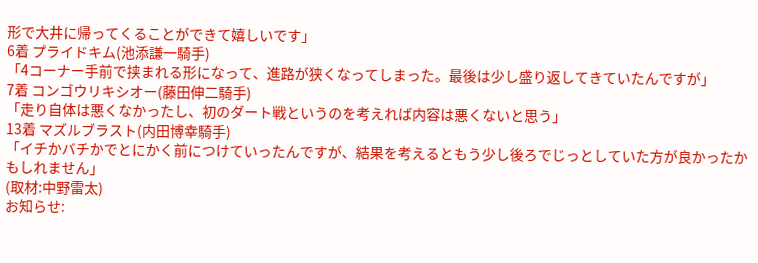形で大井に帰ってくることができて嬉しいです」
6着 プライドキム(池添謙一騎手)
「4コーナー手前で挟まれる形になって、進路が狭くなってしまった。最後は少し盛り返してきていたんですが」
7着 コンゴウリキシオー(藤田伸二騎手)
「走り自体は悪くなかったし、初のダート戦というのを考えれば内容は悪くないと思う」
13着 マズルブラスト(内田博幸騎手)
「イチかバチかでとにかく前につけていったんですが、結果を考えるともう少し後ろでじっとしていた方が良かったかもしれません」
(取材:中野雷太)
お知らせ: